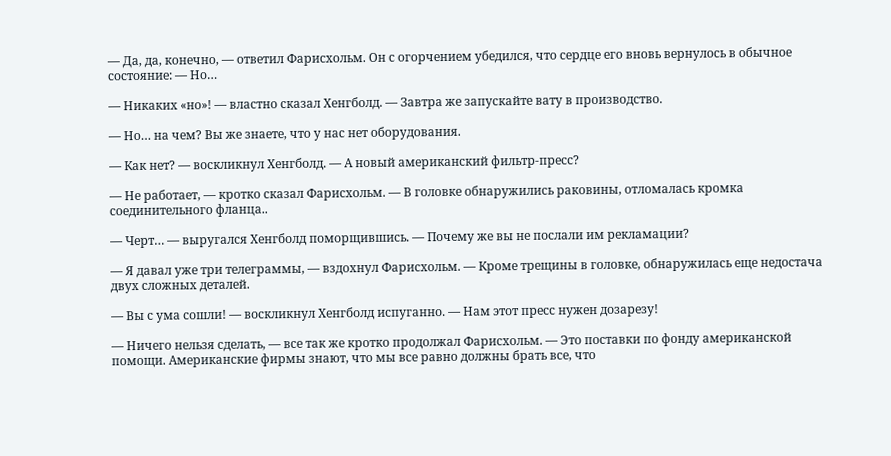— Да, да, конечно, — ответил Фарисхольм. Он с огорчением убедился, что сердце его вновь вернулось в обычное состояние: — Но…

— Никаких «но»! — властно сказал Хенгболд. — Завтра же запускайте вату в производство.

— Но… на чем? Вы же знаете, что у нас нет оборудования.

— Как нет? — воскликнул Хенгболд. — А новый американский фильтр-пресс?

— Не работает, — кротко сказал Фарисхольм. — В головке обнаружились раковины, отломалась кромка соединительного фланца..

— Черт… — выругался Хенгболд поморщившись. — Почему же вы не послали им рекламации?

— Я давал уже три телеграммы, — вздохнул Фарисхольм. — Кроме трещины в головке, обнаружилась еще недостача двух сложных деталей.

— Вы с ума сошли! — воскликнул Хенгболд испуганно. — Нам этот пресс нужен дозарезу!

— Ничего нельзя сделать, — все так же кротко продолжал Фарисхольм. — Это поставки по фонду американской помощи. Американские фирмы знают, что мы все равно должны брать все, что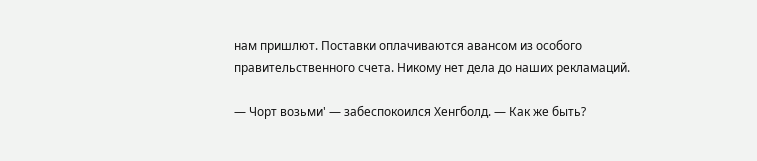нам пришлют. Поставки оплачиваются авансом из особого правительственного счета. Никому нет дела до наших рекламаций.

— Чорт возьми' — забеспокоился Хенгболд. — Как же быть?